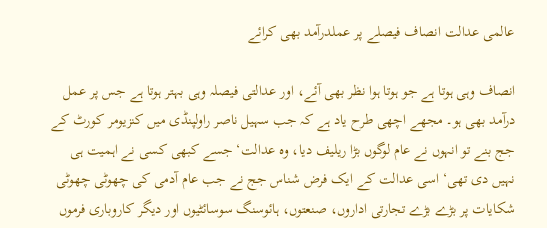عالمی عدالت انصاف فیصلے پر عملدرآمد بھی کرائے

انصاف وہی ہوتا ہے جو ہوتا ہوا نظر بھی آئے، اور عدالتی فیصلہ وہی بہتر ہوتا ہے جس پر عمل درآمد بھی ہو۔ مجھے اچھی طرح یاد ہے کہ جب سہیل ناصر راولپنڈی میں کنزیومر کورٹ کے جج بنے تو انہوں نے عام لوگوں بڑا ریلیف دیا، وہ عدالت‘ جسے کبھی کسی نے اہمیت ہی نہیں دی تھی‘ اسی عدالت کے ایک فرض شناس جج نے جب عام آدمی کی چھوٹی چھوٹی شکایات پر بڑے بڑے تجارتی اداروں، صنعتوں، ہائوسنگ سوسائٹیوں اور دیگر کاروباری فرموں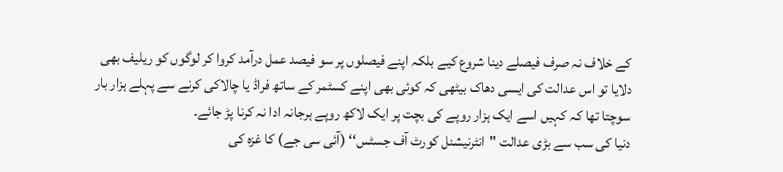کے خلاف نہ صرف فیصلے دینا شروع کیے بلکہ اپنے فیصلوں پر سو فیصد عمل درآمد کروا کر لوگوں کو ریلیف بھی دلایا تو اس عدالت کی ایسی دھاک بیٹھی کہ کوئی بھی اپنے کسٹمر کے ساتھ فراڈ یا چالاکی کرنے سے پہلے ہزار بار سوچتا تھا کہ کہیں اسے ایک ہزار روپے کی بچت پر ایک لاکھ روپے ہرجانہ ادا نہ کرنا پڑ جائے۔
دنیا کی سب سے بڑی عدالت ''انٹرنیشنل کورٹ آف جسٹس‘‘ (آئی سی جے) کا غزہ کی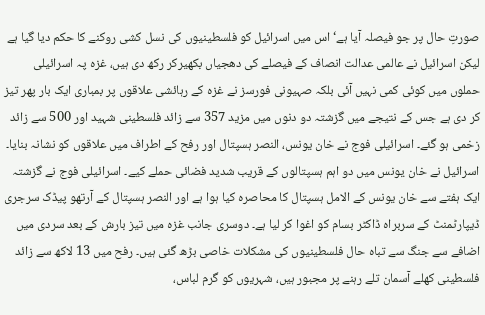صورتِ حال پر جو فیصلہ آیا ہے‘ اس میں اسرائیل کو فلسطینیوں کی نسل کشی روکنے کا حکم دیا گیا ہے لیکن اسرائیل نے عالمی عدالت انصاف کے فیصلے کی دھجیاں بکھیرکر رکھ دی ہیں، غزہ پہ اسرائیلی حملوں میں کوئی کمی نہیں آئی بلکہ صہیونی فورسز نے غزہ کے رہائشی علاقوں پر بمباری ایک بار پھر تیز کر دی ہے جس کے نتیجے میں گزشتہ دو دنوں میں مزید 357 سے زائد فلسطینی شہید اور 500 سے زائد زخمی ہو گئے۔ اسرائیلی فوج نے خان یونس، النصر ہسپتال اور رفح کے اطراف میں علاقوں کو نشانہ بنایا۔ اسرائیل نے خان یونس میں دو اہم ہسپتالوں کے قریب شدید فضائی حملے کیے۔ اسرائیلی فوج نے گزشتہ ایک ہفتے سے خان یونس کے الامل ہسپتال کا محاصرہ کیا ہوا ہے اور النصر ہسپتال کے آرتھو پیڈک سرجری ڈیپارٹمنٹ کے سربراہ ڈاکٹر بسام کو اغوا کر لیا ہے۔ دوسری جانب غزہ میں تیز بارش کے بعد سردی میں اضافے سے جنگ سے تباہ حال فلسطینیوں کی مشکلات خاصی بڑھ گئی ہیں۔ رفح میں 13 لاکھ سے زائد فلسطینی کھلے آسمان تلے رہنے پر مجبور ہیں، شہریوں کو گرم لباس،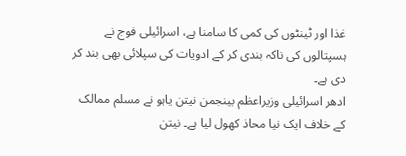غذا اور ٹینٹوں کی کمی کا سامنا ہے، اسرائیلی فوج نے ہسپتالوں کی ناکہ بندی کر کے ادویات کی سپلائی بھی بند کر دی ہے۔
ادھر اسرائیلی وزیراعظم بینجمن نیتن یاہو نے مسلم ممالک کے خلاف ایک نیا محاذ کھول لیا ہے۔ نیتن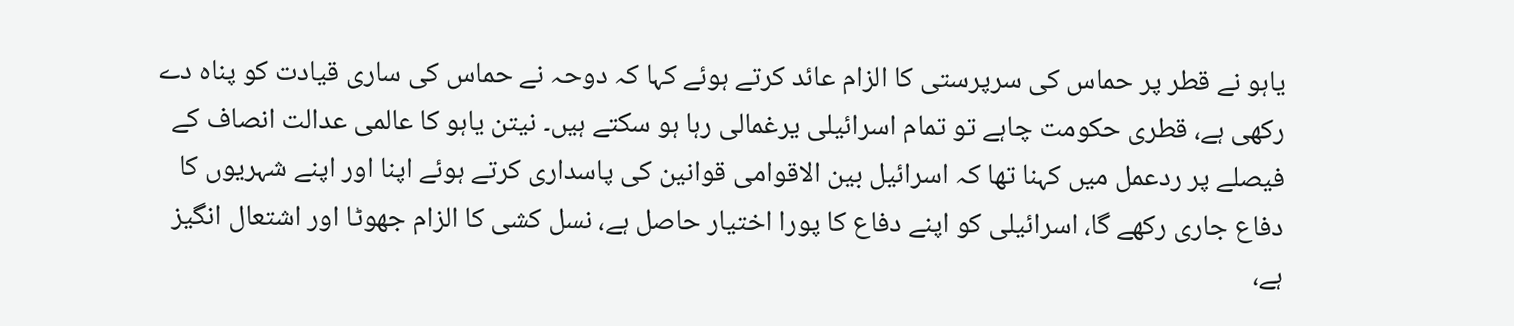یاہو نے قطر پر حماس کی سرپرستی کا الزام عائد کرتے ہوئے کہا کہ دوحہ نے حماس کی ساری قیادت کو پناہ دے رکھی ہے، قطری حکومت چاہے تو تمام اسرائیلی یرغمالی رہا ہو سکتے ہیں۔ نیتن یاہو کا عالمی عدالت انصاف کے فیصلے پر ردعمل میں کہنا تھا کہ اسرائیل بین الاقوامی قوانین کی پاسداری کرتے ہوئے اپنا اور اپنے شہریوں کا دفاع جاری رکھے گا، اسرائیلی کو اپنے دفاع کا پورا اختیار حاصل ہے، نسل کشی کا الزام جھوٹا اور اشتعال انگیز ہے،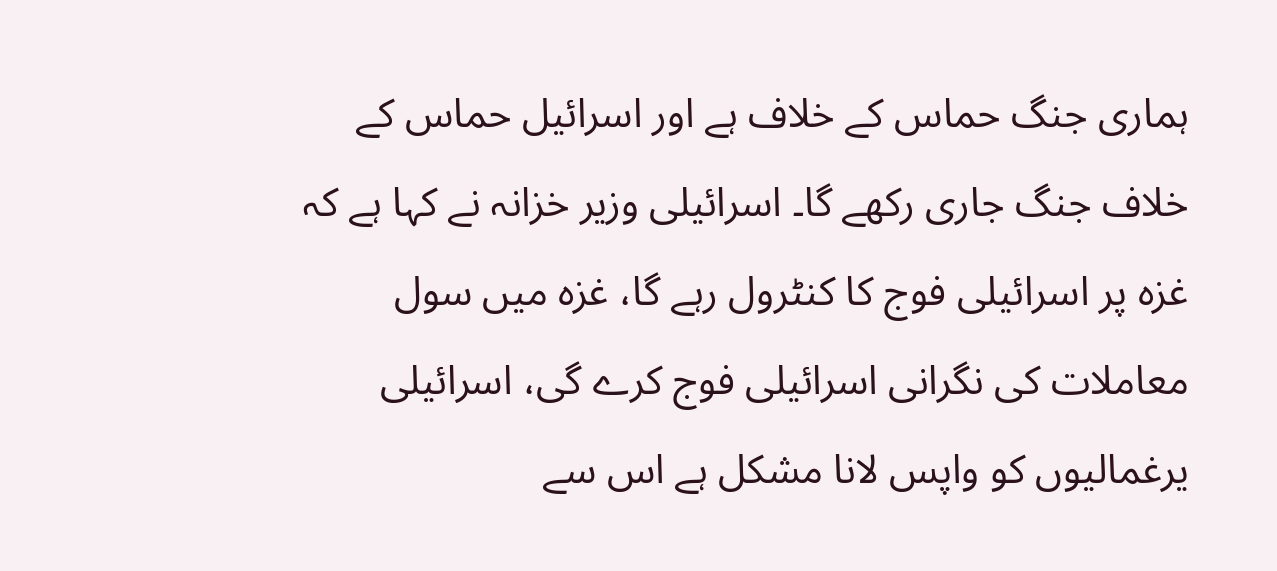ہماری جنگ حماس کے خلاف ہے اور اسرائیل حماس کے خلاف جنگ جاری رکھے گا۔ اسرائیلی وزیر خزانہ نے کہا ہے کہ غزہ پر اسرائیلی فوج کا کنٹرول رہے گا، غزہ میں سول معاملات کی نگرانی اسرائیلی فوج کرے گی، اسرائیلی یرغمالیوں کو واپس لانا مشکل ہے اس سے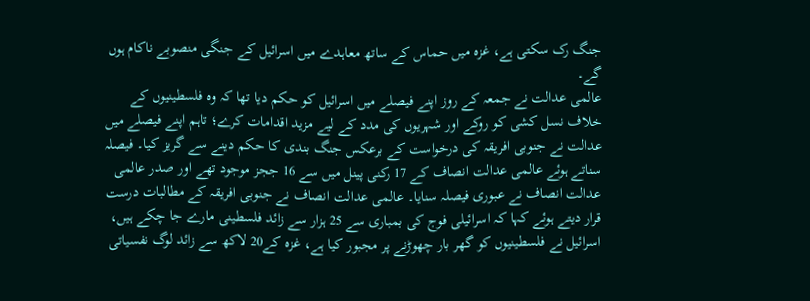جنگ رک سکتی ہے، غزہ میں حماس کے ساتھ معاہدے میں اسرائیل کے جنگی منصوبے ناکام ہوں گے۔
عالمی عدالت نے جمعہ کے روز اپنے فیصلے میں اسرائیل کو حکم دیا تھا کہ وہ فلسطینیوں کے خلاف نسل کشی کو روکے اور شہریوں کی مدد کے لیے مزید اقدامات کرے؛ تاہم اپنے فیصلے میں عدالت نے جنوبی افریقہ کی درخواست کے برعکس جنگ بندی کا حکم دینے سے گریز کیا۔ فیصلہ سناتے ہوئے عالمی عدالت انصاف کے 17 رکنی پینل میں سے 16 ججز موجود تھے اور صدر عالمی عدالت انصاف نے عبوری فیصلہ سنایا۔ عالمی عدالت انصاف نے جنوبی افریقہ کے مطالبات درست قرار دیتے ہوئے کہا کہ اسرائیلی فوج کی بمباری سے 25 ہزار سے زائد فلسطینی مارے جا چکے ہیں، اسرائیل نے فلسطینیوں کو گھر بار چھوڑنے پر مجبور کیا ہے، غزہ کے20 لاکھ سے زائد لوگ نفسیاتی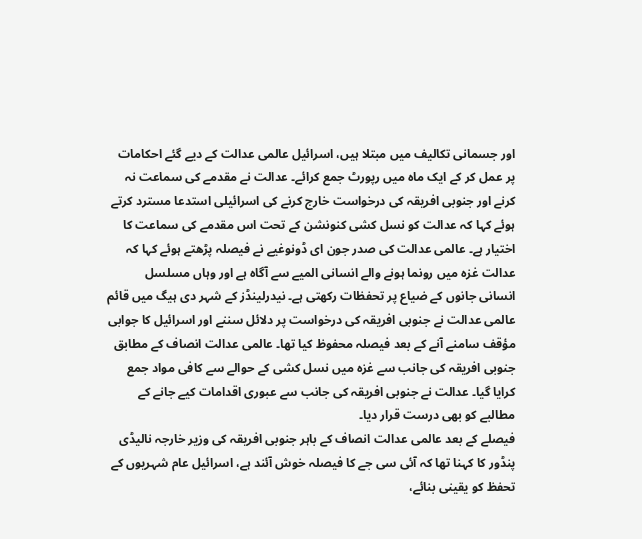اور جسمانی تکالیف میں مبتلا ہیں، اسرائیل عالمی عدالت کے دیے گئے احکامات پر عمل کر کے ایک ماہ میں رپورٹ جمع کرائے۔ عدالت نے مقدمے کی سماعت نہ کرنے اور جنوبی افریقہ کی درخواست خارج کرنے کی اسرائیلی استدعا مسترد کرتے ہوئے کہا کہ عدالت کو نسل کشی کنونشن کے تحت اس مقدمے کی سماعت کا اختیار ہے۔ عالمی عدالت کی صدر جون ای ڈونوغیے نے فیصلہ پڑھتے ہوئے کہا کہ عدالت غزہ میں رونما ہونے والے انسانی المیے سے آگاہ ہے اور وہاں مسلسل انسانی جانوں کے ضیاع پر تحفظات رکھتی ہے۔ نیدرلینڈز کے شہر دی ہیگ میں قائم عالمی عدالت نے جنوبی افریقہ کی درخواست پر دلائل سننے اور اسرائیل کا جوابی مؤقف سامنے آنے کے بعد فیصلہ محفوظ کیا تھا۔ عالمی عدالت انصاف کے مطابق جنوبی افریقہ کی جانب سے غزہ میں نسل کشی کے حوالے سے کافی مواد جمع کرایا گیا۔ عدالت نے جنوبی افریقہ کی جانب سے عبوری اقدامات کیے جانے کے مطالبے کو بھی درست قرار دیا۔
فیصلے کے بعد عالمی عدالت انصاف کے باہر جنوبی افریقہ کی وزیر خارجہ نالیڈی پنڈور کا کہنا تھا کہ آئی سی جے کا فیصلہ خوش آئند ہے، اسرائیل عام شہریوں کے تحفظ کو یقینی بنائے،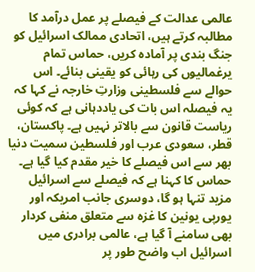عالمی عدالت کے فیصلے پر عمل درآمد کا مطالبہ کرتے ہیں، اتحادی ممالک اسرائیل کو جنگ بندی پر آمادہ کریں، حماس تمام یرغمالیوں کی رہائی کو یقینی بنائے۔ اس حوالے سے فلسطینی وزارتِ خارجہ نے کہا کہ یہ فیصلہ اس بات کی یاددہانی ہے کہ کوئی ریاست قانون سے بالاتر نہیں ہے۔ پاکستان، قطر، سعودی عرب اور فلسطین سمیت دنیا بھر سے اس فیصلے کا خیر مقدم کیا گیا ہے۔ حماس کا کہنا ہے کہ فیصلے سے اسرائیل مزید تنہا ہو گا، دوسری جانب امریکہ اور یورپی یونین کا غزہ سے متعلق منفی کردار بھی سامنے آ گیا ہے، عالمی برادری میں اسرائیل اب واضح طور پر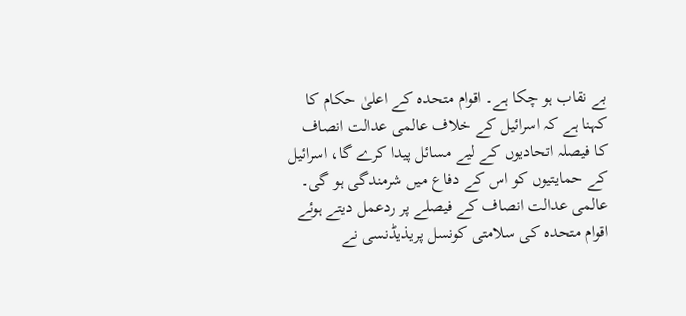بے نقاب ہو چکا ہے۔ اقوام متحدہ کے اعلیٰ حکام کا کہنا ہے کہ اسرائیل کے خلاف عالمی عدالت انصاف کا فیصلہ اتحادیوں کے لیے مسائل پیدا کرے گا، اسرائیل کے حمایتیوں کو اس کے دفاع میں شرمندگی ہو گی۔ عالمی عدالت انصاف کے فیصلے پر ردعمل دیتے ہوئے اقوام متحدہ کی سلامتی کونسل پریذیڈنسی نے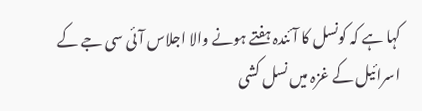کہا ہے کہ کونسل کا آئندہ ہفتے ہونے والا اجلاس آئی سی جے کے اسرائیل کے غزہ میں نسل کشی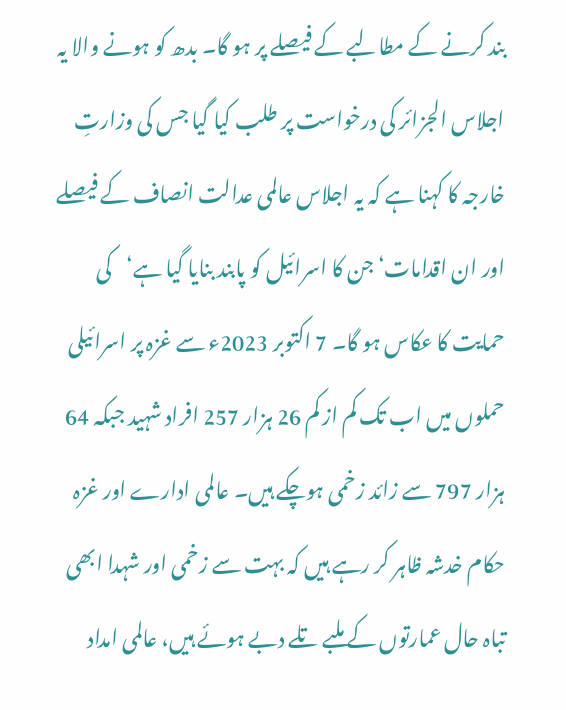بند کرنے کے مطالبے کے فیصلے پر ہو گا۔ بدھ کو ہونے والا یہ اجلاس الجزائر کی درخواست پر طلب کیا گیا جس کی وزارتِ خارجہ کا کہنا ہے کہ یہ اجلاس عالمی عدالت انصاف کے فیصلے اور ان اقدامات‘ جن کا اسرائیل کو پابند بنایا گیا ہے‘کی حمایت کا عکاس ہو گا۔ 7 اکتوبر 2023ء سے غزہ پر اسرائیلی حملوں میں اب تک کم از کم 26 ہزار 257 افراد شہید جبکہ 64 ہزار 797 سے زائد زخمی ہوچکے ہیں۔ عالمی ادارے اور غزہ حکام خدشہ ظاہر کر رہے ہیں کہ بہت سے زخمی اور شہدا ابھی تباہ حال عمارتوں کے ملبے تلے دبے ہوئے ہیں، عالمی امداد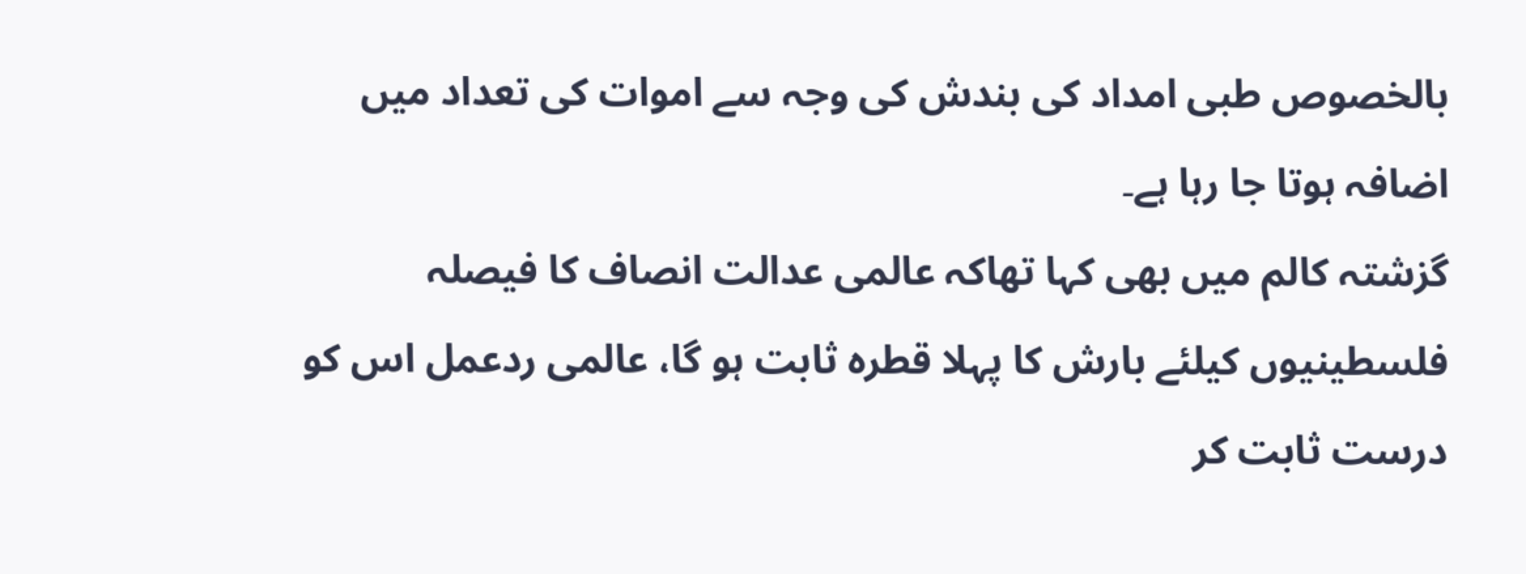بالخصوص طبی امداد کی بندش کی وجہ سے اموات کی تعداد میں اضافہ ہوتا جا رہا ہے۔
گزشتہ کالم میں بھی کہا تھاکہ عالمی عدالت انصاف کا فیصلہ فلسطینیوں کیلئے بارش کا پہلا قطرہ ثابت ہو گا، عالمی ردعمل اس کو درست ثابت کر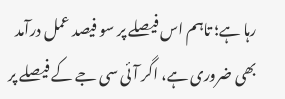رہا ہے؛ تاہم اس فیصلے پر سو فیصد عمل درآمد بھی ضروری ہے، اگر آئی سی جے کے فیصلے پر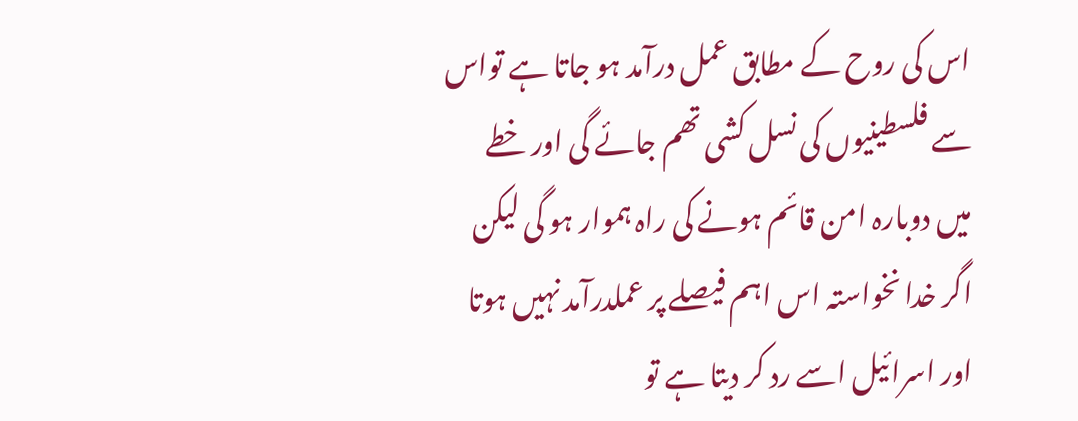اس کی روح کے مطابق عمل درآمد ہو جاتا ہے تواس سے فلسطینیوں کی نسل کشی تھم جائے گی اور خطے میں دوبارہ امن قائم ہونے کی راہ ہموار ہو گی لیکن اگر خدا نخواستہ اس اہم فیصلے پر عملدرآمد نہیں ہوتا اور اسرائیل اسے رد کر دیتا ہے تو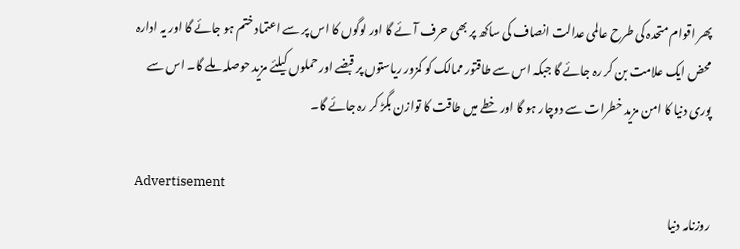پھر اقوام متحدہ کی طرح عالمی عدالت انصاف کی ساکھ پر بھی حرف آئے گا اور لوگوں کا اس پر سے اعتماد ختم ہو جائے گا اور یہ ادارہ محض ایک علامت بن کر رہ جائے گا جبکہ اس سے طاقتور ممالک کو کمزور ریاستوں پر قبضے اور حملوں کیلئے مزید حوصلہ ملے گا۔ اس سے پوری دنیا کا امن مزید خطرات سے دوچار ہو گا اور خطے میں طاقت کا توازن بگڑ کر رہ جائے گا۔

Advertisement
روزنامہ دنیا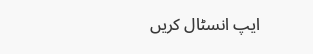ایپ انسٹال کریں